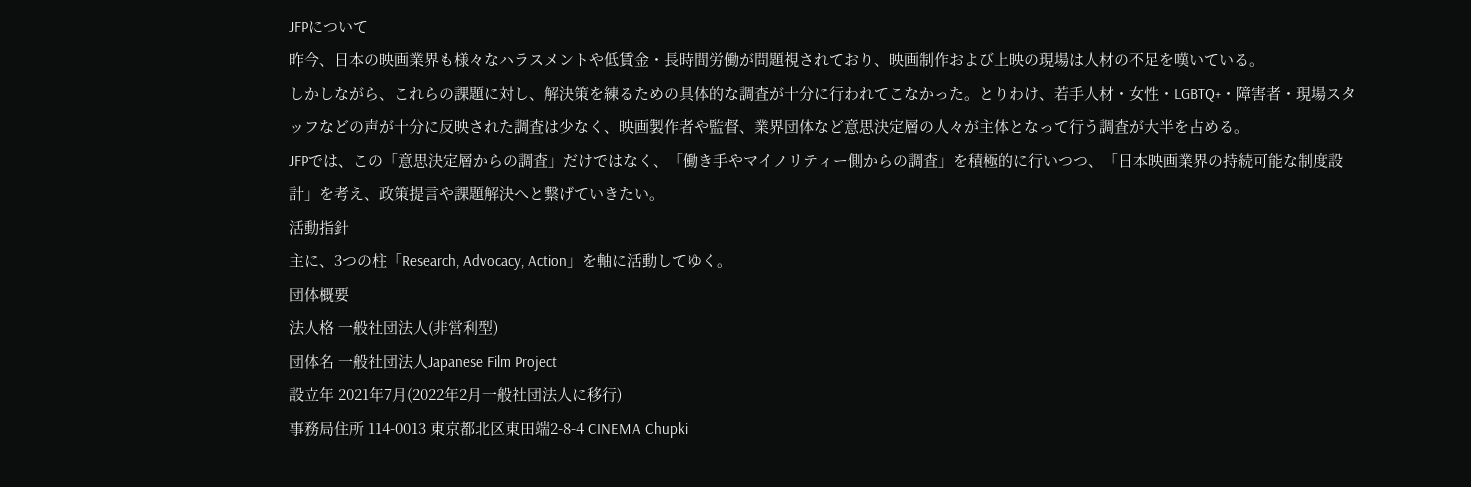JFPについて
昨今、日本の映画業界も様々なハラスメントや低賃金・長時間労働が問題視されており、映画制作および上映の現場は人材の不足を嘆いている。
しかしながら、これらの課題に対し、解決策を練るための具体的な調査が十分に行われてこなかった。とりわけ、若手人材・女性・LGBTQ+・障害者・現場スタッフなどの声が十分に反映された調査は少なく、映画製作者や監督、業界団体など意思決定層の人々が主体となって行う調査が大半を占める。
JFPでは、この「意思決定層からの調査」だけではなく、「働き手やマイノリティー側からの調査」を積極的に行いつつ、「日本映画業界の持続可能な制度設計」を考え、政策提言や課題解決へと繋げていきたい。
活動指針
主に、3つの柱「Research, Advocacy, Action」を軸に活動してゆく。
団体概要
法人格 一般社団法人(非営利型)
団体名 一般社団法人Japanese Film Project
設立年 2021年7月(2022年2月一般社団法人に移行)
事務局住所 114-0013 東京都北区東田端2-8-4 CINEMA Chupki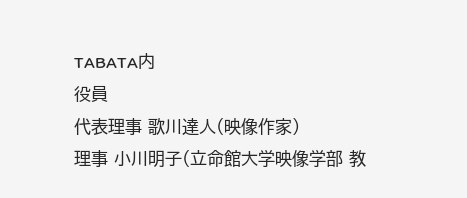TABATA内
役員
代表理事 歌川達人(映像作家)
理事 小川明子(立命館大学映像学部 教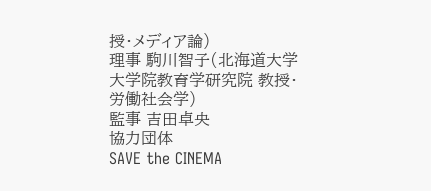授・メディア論)
理事 駒川智子(北海道大学 大学院教育学研究院 教授・労働社会学)
監事 吉田卓央
協力団体
SAVE the CINEMA